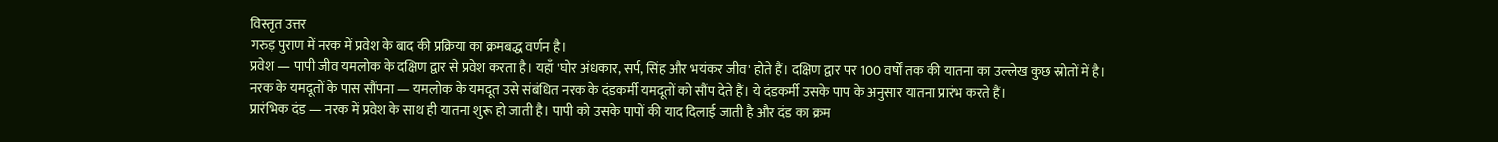विस्तृत उत्तर
गरुड़ पुराण में नरक में प्रवेश के बाद की प्रक्रिया का क्रमबद्ध वर्णन है।
प्रवेश — पापी जीव यमलोक के दक्षिण द्वार से प्रवेश करता है। यहाँ 'घोर अंधकार, सर्प, सिंह और भयंकर जीव' होते हैं। दक्षिण द्वार पर 100 वर्षों तक की यातना का उल्लेख कुछ स्रोतों में है।
नरक के यमदूतों के पास सौंपना — यमलोक के यमदूत उसे संबंधित नरक के दंडकर्मी यमदूतों को सौंप देते हैं। ये दंडकर्मी उसके पाप के अनुसार यातना प्रारंभ करते हैं।
प्रारंभिक दंड — नरक में प्रवेश के साथ ही यातना शुरू हो जाती है। पापी को उसके पापों की याद दिलाई जाती है और दंड का क्रम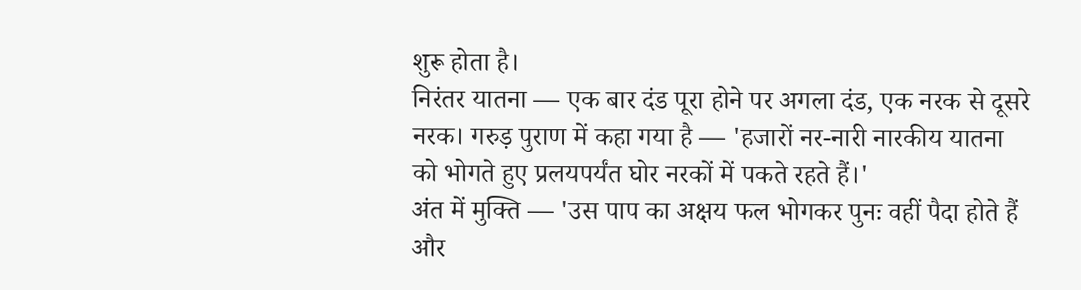शुरू होता है।
निरंतर यातना — एक बार दंड पूरा होने पर अगला दंड, एक नरक से दूसरे नरक। गरुड़ पुराण में कहा गया है — 'हजारों नर-नारी नारकीय यातना को भोगते हुए प्रलयपर्यंत घोर नरकों में पकते रहते हैं।'
अंत में मुक्ति — 'उस पाप का अक्षय फल भोगकर पुनः वहीं पैदा होते हैं और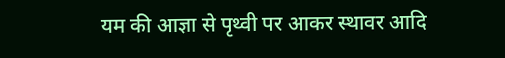यम की आज्ञा से पृथ्वी पर आकर स्थावर आदि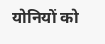योनियों को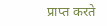प्राप्त करते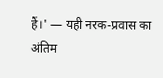हैं।' — यही नरक-प्रवास का अंतिम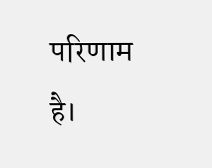परिणाम है।